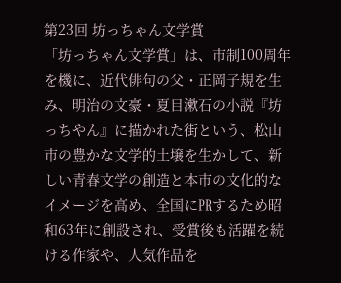第23回 坊っちゃん文学賞
「坊っちゃん文学賞」は、市制100周年を機に、近代俳句の父・正岡子規を生み、明治の文豪・夏目漱石の小説『坊っちやん』に描かれた街という、松山市の豊かな文学的土壌を生かして、新しい青春文学の創造と本市の文化的なイメージを高め、全国に㏚するため昭和63年に創設され、受賞後も活躍を続ける作家や、人気作品を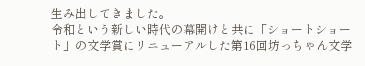生み出してきました。
令和という新しい時代の幕開けと共に「ショートショート」の文学賞にリニューアルした第16回坊っちゃん文学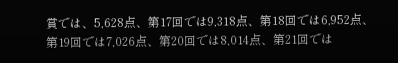賞では、5,628点、第17回では9,318点、第18回では6,952点、第19回では7,026点、第20回では8,014点、第21回では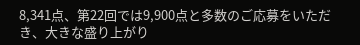8,341点、第22回では9,900点と多数のご応募をいただき、大きな盛り上がり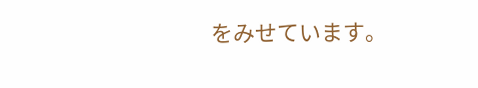をみせています。